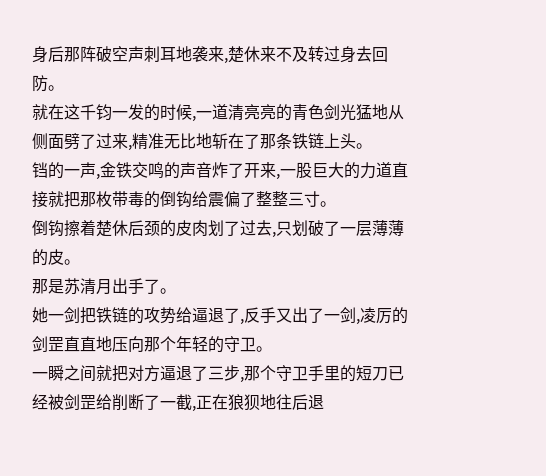身后那阵破空声刺耳地袭来,楚休来不及转过身去回防。
就在这千钧一发的时候,一道清亮亮的青色剑光猛地从侧面劈了过来,精准无比地斩在了那条铁链上头。
铛的一声,金铁交鸣的声音炸了开来,一股巨大的力道直接就把那枚带毒的倒钩给震偏了整整三寸。
倒钩擦着楚休后颈的皮肉划了过去,只划破了一层薄薄的皮。
那是苏清月出手了。
她一剑把铁链的攻势给逼退了,反手又出了一剑,凌厉的剑罡直直地压向那个年轻的守卫。
一瞬之间就把对方逼退了三步,那个守卫手里的短刀已经被剑罡给削断了一截,正在狼狈地往后退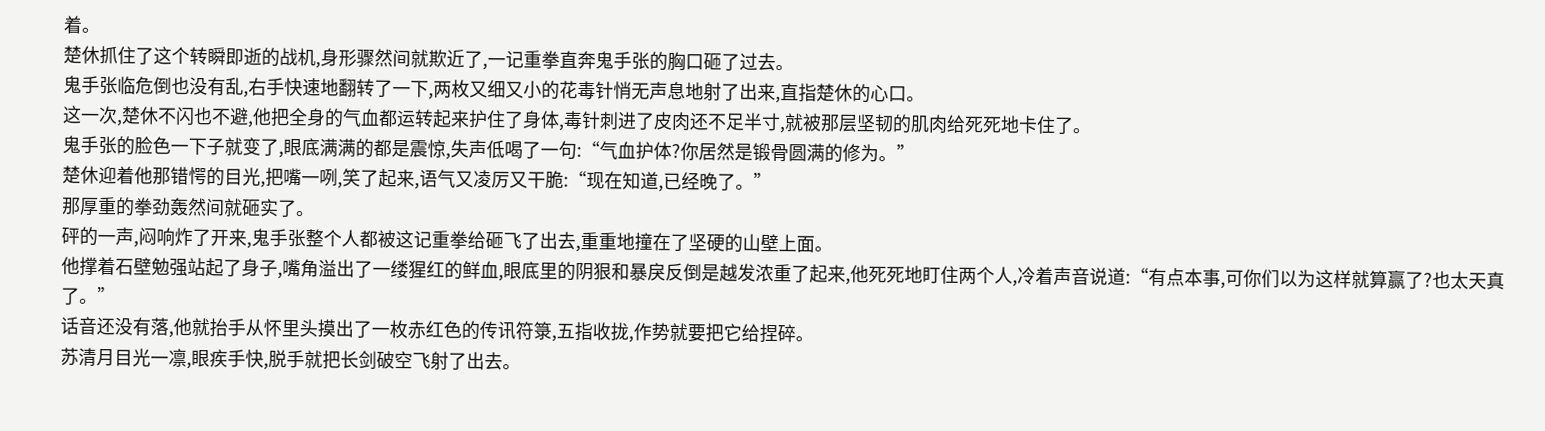着。
楚休抓住了这个转瞬即逝的战机,身形骤然间就欺近了,一记重拳直奔鬼手张的胸口砸了过去。
鬼手张临危倒也没有乱,右手快速地翻转了一下,两枚又细又小的花毒针悄无声息地射了出来,直指楚休的心口。
这一次,楚休不闪也不避,他把全身的气血都运转起来护住了身体,毒针刺进了皮肉还不足半寸,就被那层坚韧的肌肉给死死地卡住了。
鬼手张的脸色一下子就变了,眼底满满的都是震惊,失声低喝了一句:“气血护体?你居然是锻骨圆满的修为。”
楚休迎着他那错愕的目光,把嘴一咧,笑了起来,语气又凌厉又干脆:“现在知道,已经晚了。”
那厚重的拳劲轰然间就砸实了。
砰的一声,闷响炸了开来,鬼手张整个人都被这记重拳给砸飞了出去,重重地撞在了坚硬的山壁上面。
他撑着石壁勉强站起了身子,嘴角溢出了一缕猩红的鲜血,眼底里的阴狠和暴戾反倒是越发浓重了起来,他死死地盯住两个人,冷着声音说道:“有点本事,可你们以为这样就算赢了?也太天真了。”
话音还没有落,他就抬手从怀里头摸出了一枚赤红色的传讯符箓,五指收拢,作势就要把它给捏碎。
苏清月目光一凛,眼疾手快,脱手就把长剑破空飞射了出去。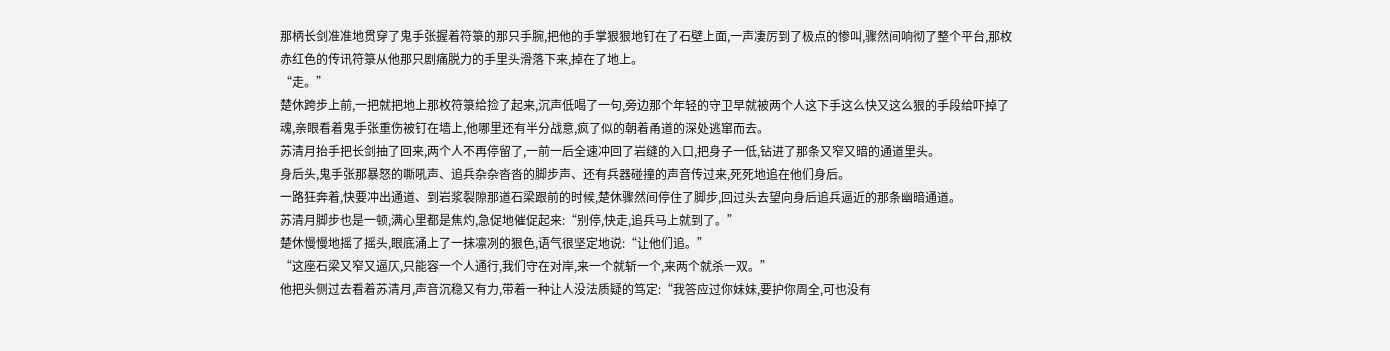那柄长剑准准地贯穿了鬼手张握着符箓的那只手腕,把他的手掌狠狠地钉在了石壁上面,一声凄厉到了极点的惨叫,骤然间响彻了整个平台,那枚赤红色的传讯符箓从他那只剧痛脱力的手里头滑落下来,掉在了地上。
“走。”
楚休跨步上前,一把就把地上那枚符箓给捡了起来,沉声低喝了一句,旁边那个年轻的守卫早就被两个人这下手这么快又这么狠的手段给吓掉了魂,亲眼看着鬼手张重伤被钉在墙上,他哪里还有半分战意,疯了似的朝着甬道的深处逃窜而去。
苏清月抬手把长剑抽了回来,两个人不再停留了,一前一后全速冲回了岩缝的入口,把身子一低,钻进了那条又窄又暗的通道里头。
身后头,鬼手张那暴怒的嘶吼声、追兵杂杂沓沓的脚步声、还有兵器碰撞的声音传过来,死死地追在他们身后。
一路狂奔着,快要冲出通道、到岩浆裂隙那道石梁跟前的时候,楚休骤然间停住了脚步,回过头去望向身后追兵逼近的那条幽暗通道。
苏清月脚步也是一顿,满心里都是焦灼,急促地催促起来:“别停,快走,追兵马上就到了。”
楚休慢慢地摇了摇头,眼底涌上了一抹凛冽的狠色,语气很坚定地说:“让他们追。”
“这座石梁又窄又逼仄,只能容一个人通行,我们守在对岸,来一个就斩一个,来两个就杀一双。”
他把头侧过去看着苏清月,声音沉稳又有力,带着一种让人没法质疑的笃定:“我答应过你妹妹,要护你周全,可也没有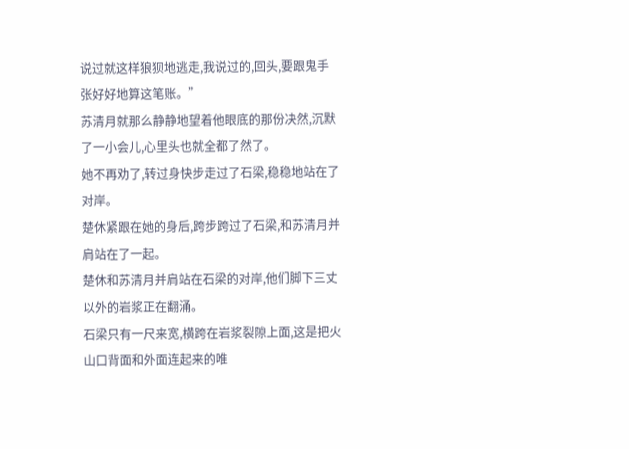说过就这样狼狈地逃走,我说过的,回头,要跟鬼手张好好地算这笔账。”
苏清月就那么静静地望着他眼底的那份决然,沉默了一小会儿,心里头也就全都了然了。
她不再劝了,转过身快步走过了石梁,稳稳地站在了对岸。
楚休紧跟在她的身后,跨步跨过了石梁,和苏清月并肩站在了一起。
楚休和苏清月并肩站在石梁的对岸,他们脚下三丈以外的岩浆正在翻涌。
石梁只有一尺来宽,横跨在岩浆裂隙上面,这是把火山口背面和外面连起来的唯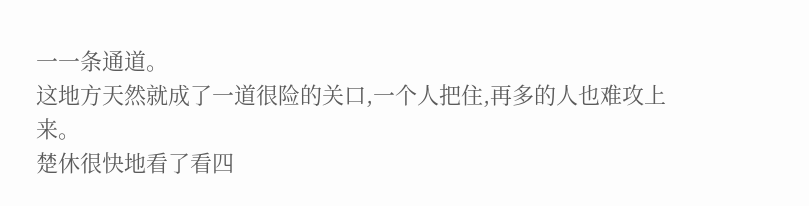一一条通道。
这地方天然就成了一道很险的关口,一个人把住,再多的人也难攻上来。
楚休很快地看了看四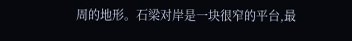周的地形。石梁对岸是一块很窄的平台,最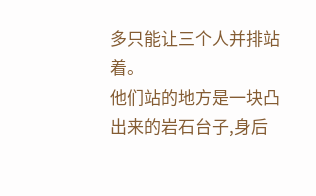多只能让三个人并排站着。
他们站的地方是一块凸出来的岩石台子,身后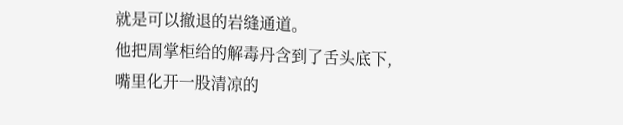就是可以撤退的岩缝通道。
他把周掌柜给的解毒丹含到了舌头底下,嘴里化开一股清凉的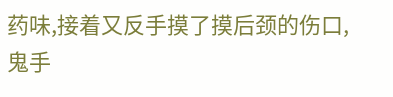药味,接着又反手摸了摸后颈的伤口,鬼手